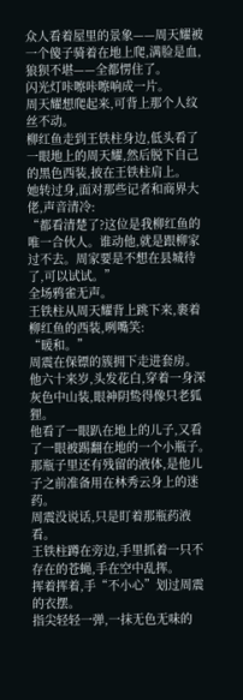众人看着屋里的景象——周天耀被一个傻子骑着在地上爬,满脸是血,狼狈不堪——全都愣住了。
闪光灯咔嚓咔嚓响成一片。
周天耀想爬起来,可背上那个人纹丝不动。
柳红鱼走到王铁柱身边,低头看了一眼地上的周天耀,然后脱下自己的黑色西装,披在王铁柱肩上。
她转过身,面对那些记者和商界大佬,声音清冷:
“都看清楚了?这位是我柳红鱼的唯一合伙人。谁动他,就是跟柳家过不去。周家要是不想在县城待了,可以试试。”
全场鸦雀无声。
王铁柱从周天耀背上跳下来,裹着柳红鱼的西装,咧嘴笑:
“暖和。”
周震在保镖的簇拥下走进套房。
他六十来岁,头发花白,穿着一身深灰色中山装,眼神阴鸷得像只老狐狸。
他看了一眼趴在地上的儿子,又看了一眼被踢翻在地的一个小瓶子。
那瓶子里还有残留的液体,是他儿子之前准备用在林秀云身上的迷药。
周震没说话,只是盯着那瓶药液看。
王铁柱蹲在旁边,手里抓着一只不存在的苍蝇,手在空中乱挥。
挥着挥着,手“不小心”划过周震的衣摆。
指尖轻轻一弹,一抹无色无味的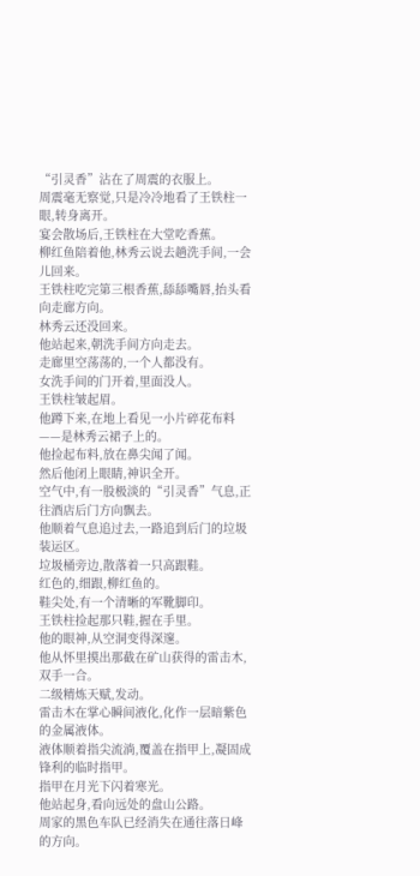“引灵香”沾在了周震的衣服上。
周震毫无察觉,只是冷冷地看了王铁柱一眼,转身离开。
宴会散场后,王铁柱在大堂吃香蕉。
柳红鱼陪着他,林秀云说去趟洗手间,一会儿回来。
王铁柱吃完第三根香蕉,舔舔嘴唇,抬头看向走廊方向。
林秀云还没回来。
他站起来,朝洗手间方向走去。
走廊里空荡荡的,一个人都没有。
女洗手间的门开着,里面没人。
王铁柱皱起眉。
他蹲下来,在地上看见一小片碎花布料——是林秀云裙子上的。
他捡起布料,放在鼻尖闻了闻。
然后他闭上眼睛,神识全开。
空气中,有一股极淡的“引灵香”气息,正往酒店后门方向飘去。
他顺着气息追过去,一路追到后门的垃圾装运区。
垃圾桶旁边,散落着一只高跟鞋。
红色的,细跟,柳红鱼的。
鞋尖处,有一个清晰的军靴脚印。
王铁柱捡起那只鞋,握在手里。
他的眼神,从空洞变得深邃。
他从怀里摸出那截在矿山获得的雷击木,双手一合。
二级精炼天赋,发动。
雷击木在掌心瞬间液化,化作一层暗紫色的金属液体。
液体顺着指尖流淌,覆盖在指甲上,凝固成锋利的临时指甲。
指甲在月光下闪着寒光。
他站起身,看向远处的盘山公路。
周家的黑色车队已经消失在通往落日峰的方向。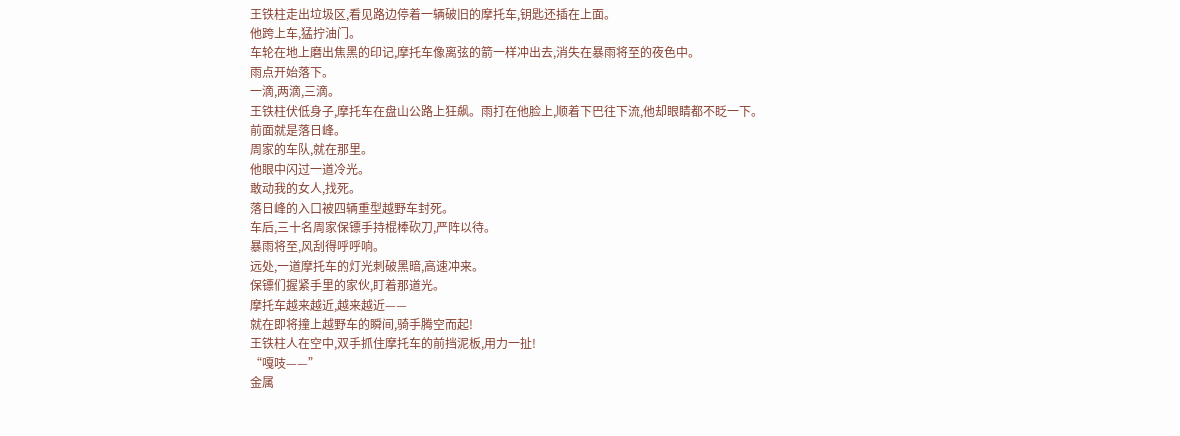王铁柱走出垃圾区,看见路边停着一辆破旧的摩托车,钥匙还插在上面。
他跨上车,猛拧油门。
车轮在地上磨出焦黑的印记,摩托车像离弦的箭一样冲出去,消失在暴雨将至的夜色中。
雨点开始落下。
一滴,两滴,三滴。
王铁柱伏低身子,摩托车在盘山公路上狂飙。雨打在他脸上,顺着下巴往下流,他却眼睛都不眨一下。
前面就是落日峰。
周家的车队,就在那里。
他眼中闪过一道冷光。
敢动我的女人,找死。
落日峰的入口被四辆重型越野车封死。
车后,三十名周家保镖手持棍棒砍刀,严阵以待。
暴雨将至,风刮得呼呼响。
远处,一道摩托车的灯光刺破黑暗,高速冲来。
保镖们握紧手里的家伙,盯着那道光。
摩托车越来越近,越来越近——
就在即将撞上越野车的瞬间,骑手腾空而起!
王铁柱人在空中,双手抓住摩托车的前挡泥板,用力一扯!
“嘎吱——”
金属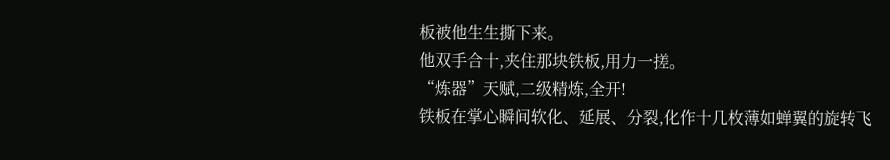板被他生生撕下来。
他双手合十,夹住那块铁板,用力一搓。
“炼器”天赋,二级精炼,全开!
铁板在掌心瞬间软化、延展、分裂,化作十几枚薄如蝉翼的旋转飞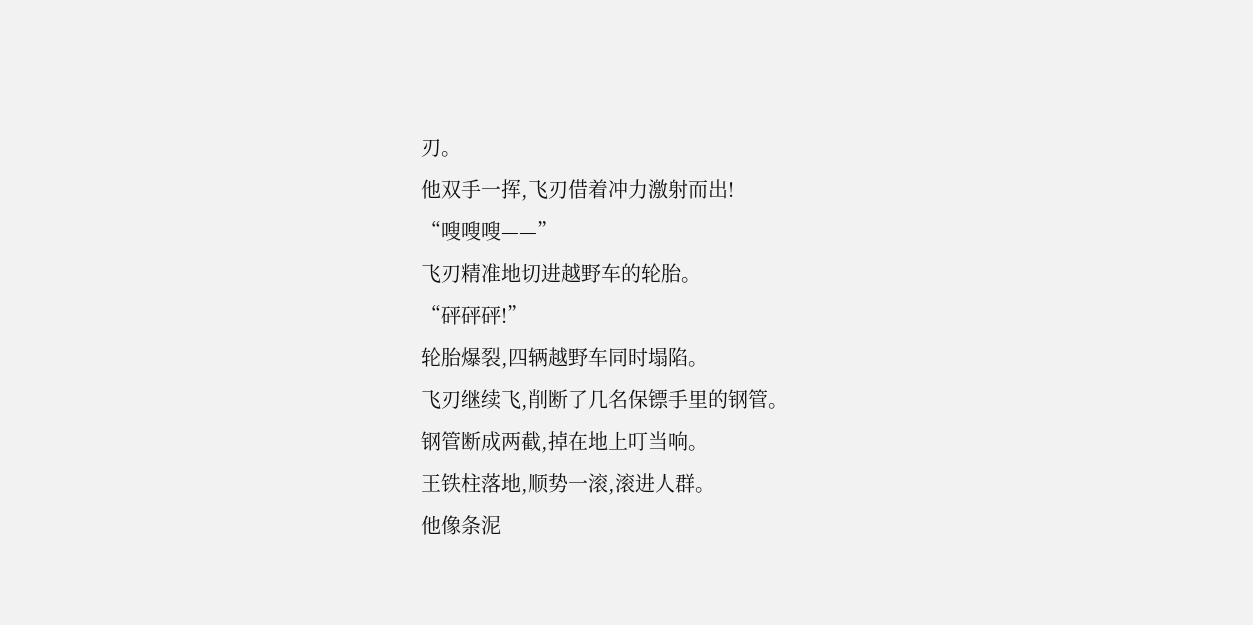刃。
他双手一挥,飞刃借着冲力激射而出!
“嗖嗖嗖——”
飞刃精准地切进越野车的轮胎。
“砰砰砰!”
轮胎爆裂,四辆越野车同时塌陷。
飞刃继续飞,削断了几名保镖手里的钢管。
钢管断成两截,掉在地上叮当响。
王铁柱落地,顺势一滚,滚进人群。
他像条泥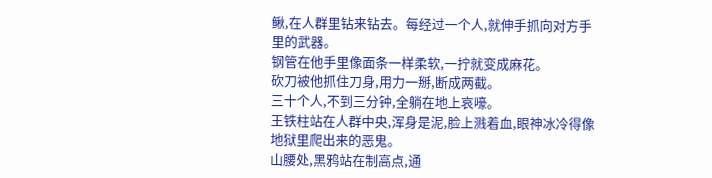鳅,在人群里钻来钻去。每经过一个人,就伸手抓向对方手里的武器。
钢管在他手里像面条一样柔软,一拧就变成麻花。
砍刀被他抓住刀身,用力一掰,断成两截。
三十个人,不到三分钟,全躺在地上哀嚎。
王铁柱站在人群中央,浑身是泥,脸上溅着血,眼神冰冷得像地狱里爬出来的恶鬼。
山腰处,黑鸦站在制高点,通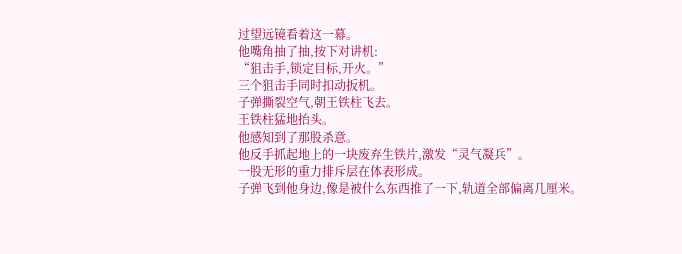过望远镜看着这一幕。
他嘴角抽了抽,按下对讲机:
“狙击手,锁定目标,开火。”
三个狙击手同时扣动扳机。
子弹撕裂空气,朝王铁柱飞去。
王铁柱猛地抬头。
他感知到了那股杀意。
他反手抓起地上的一块废弃生铁片,激发“灵气凝兵”。
一股无形的重力排斥层在体表形成。
子弹飞到他身边,像是被什么东西推了一下,轨道全部偏离几厘米。